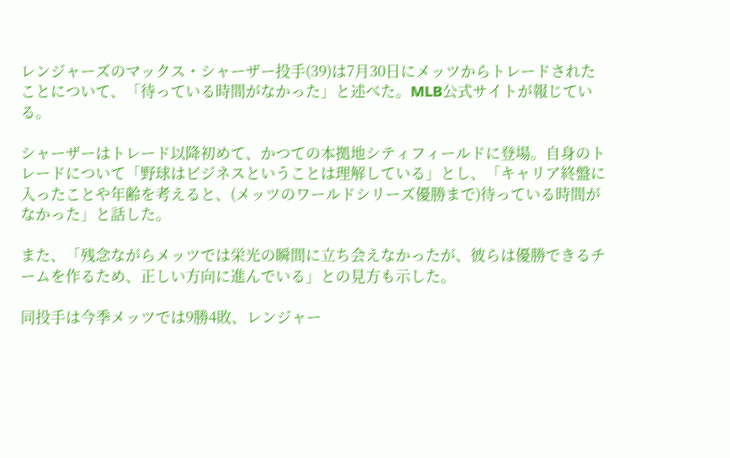レンジャーズのマックス・シャーザー投手(39)は7月30日にメッツからトレードされたことについて、「待っている時間がなかった」と述べた。MLB公式サイトが報じている。

シャーザーはトレード以降初めて、かつての本拠地シティフィールドに登場。自身のトレードについて「野球はビジネスということは理解している」とし、「キャリア終盤に入ったことや年齢を考えると、(メッツのワールドシリーズ優勝まで)待っている時間がなかった」と話した。

また、「残念ながらメッツでは栄光の瞬間に立ち会えなかったが、彼らは優勝できるチームを作るため、正しい方向に進んでいる」との見方も示した。

同投手は今季メッツでは9勝4敗、レンジャー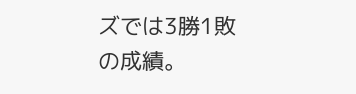ズでは3勝1敗の成績。